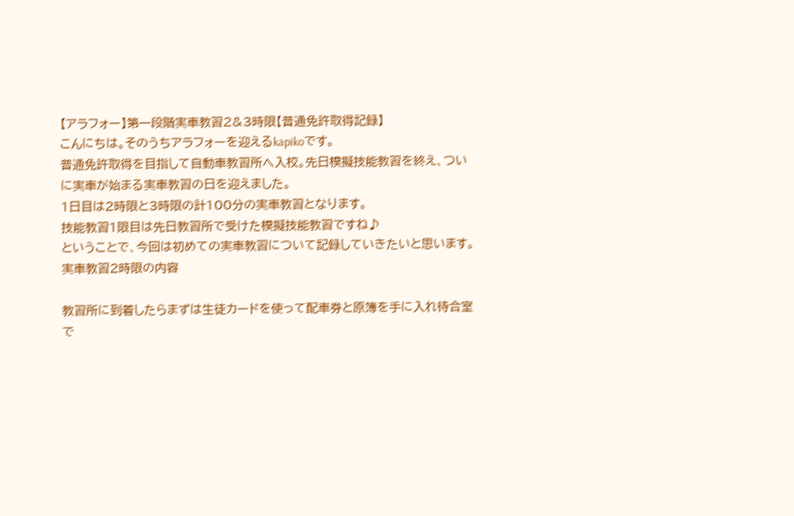【アラフォー】第一段階実車教習2&3時限【普通免許取得記録】
こんにちは。そのうちアラフォーを迎えるkapikoです。
普通免許取得を目指して自動車教習所へ入校。先日模擬技能教習を終え、ついに実車が始まる実車教習の日を迎えました。
1日目は2時限と3時限の計100分の実車教習となります。
技能教習1限目は先日教習所で受けた模擬技能教習ですね♪
ということで、今回は初めての実車教習について記録していきたいと思います。
実車教習2時限の内容

教習所に到着したらまずは生徒カードを使って配車券と原簿を手に入れ待合室で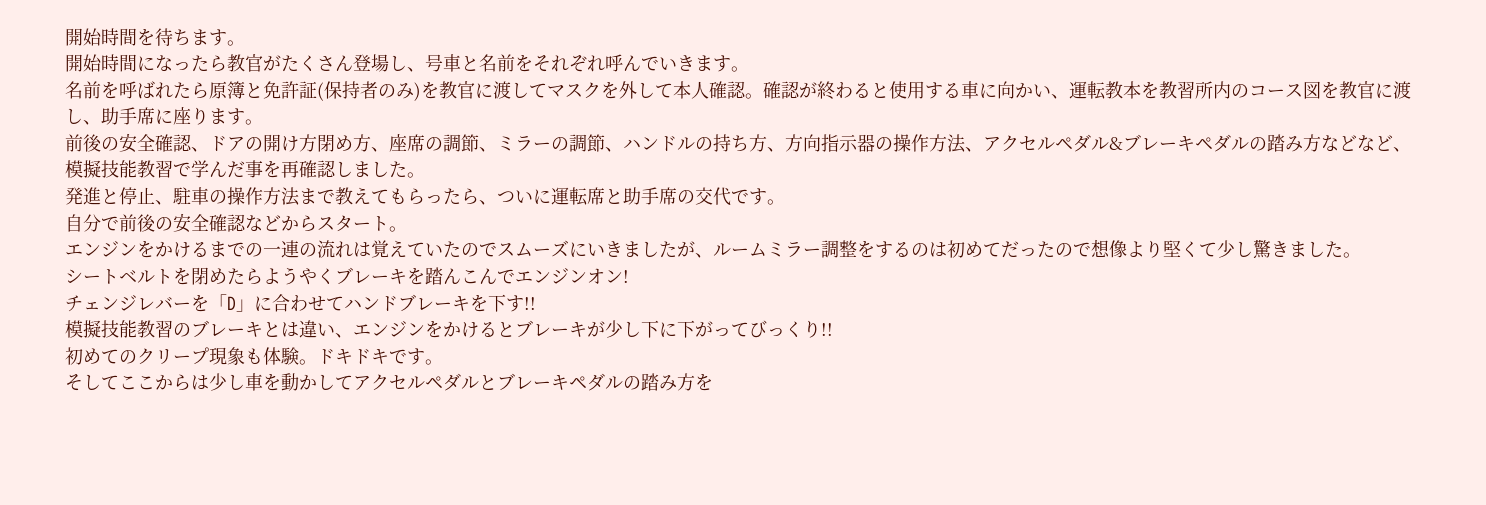開始時間を待ちます。
開始時間になったら教官がたくさん登場し、号車と名前をそれぞれ呼んでいきます。
名前を呼ばれたら原簿と免許証(保持者のみ)を教官に渡してマスクを外して本人確認。確認が終わると使用する車に向かい、運転教本を教習所内のコース図を教官に渡し、助手席に座ります。
前後の安全確認、ドアの開け方閉め方、座席の調節、ミラーの調節、ハンドルの持ち方、方向指示器の操作方法、アクセルペダル&ブレーキペダルの踏み方などなど、模擬技能教習で学んだ事を再確認しました。
発進と停止、駐車の操作方法まで教えてもらったら、ついに運転席と助手席の交代です。
自分で前後の安全確認などからスタート。
エンジンをかけるまでの一連の流れは覚えていたのでスムーズにいきましたが、ルームミラー調整をするのは初めてだったので想像より堅くて少し驚きました。
シートベルトを閉めたらようやくブレーキを踏んこんでエンジンオン!
チェンジレバーを「D」に合わせてハンドブレーキを下す!!
模擬技能教習のブレーキとは違い、エンジンをかけるとブレーキが少し下に下がってびっくり!!
初めてのクリープ現象も体験。ドキドキです。
そしてここからは少し車を動かしてアクセルペダルとブレーキペダルの踏み方を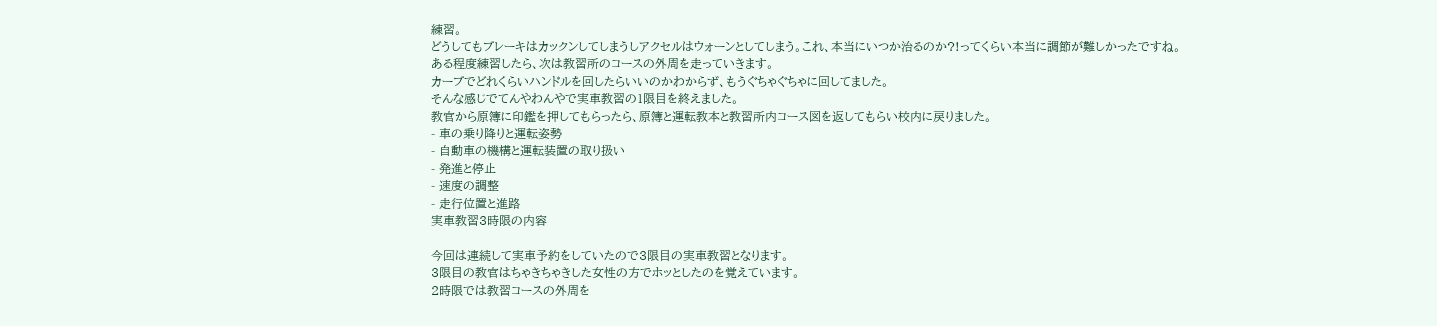練習。
どうしてもブレーキはカックンしてしまうしアクセルはウォーンとしてしまう。これ、本当にいつか治るのか?!ってくらい本当に調節が難しかったですね。
ある程度練習したら、次は教習所のコースの外周を走っていきます。
カーブでどれくらいハンドルを回したらいいのかわからず、もうぐちゃぐちゃに回してました。
そんな感じでてんやわんやで実車教習の1限目を終えました。
教官から原簿に印鑑を押してもらったら、原簿と運転教本と教習所内コース図を返してもらい校内に戻りました。
- 車の乗り降りと運転姿勢
- 自動車の機構と運転装置の取り扱い
- 発進と停止
- 速度の調整
- 走行位置と進路
実車教習3時限の内容

今回は連続して実車予約をしていたので3限目の実車教習となります。
3限目の教官はちゃきちゃきした女性の方でホッとしたのを覚えています。
2時限では教習コースの外周を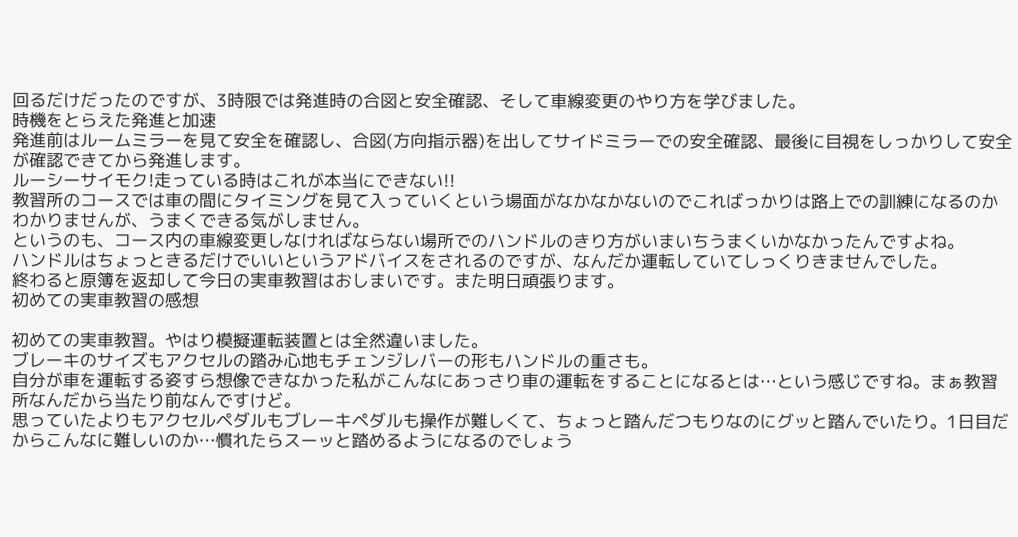回るだけだったのですが、3時限では発進時の合図と安全確認、そして車線変更のやり方を学びました。
時機をとらえた発進と加速
発進前はルームミラーを見て安全を確認し、合図(方向指示器)を出してサイドミラーでの安全確認、最後に目視をしっかりして安全が確認できてから発進します。
ルーシーサイモク!走っている時はこれが本当にできない!!
教習所のコースでは車の間にタイミングを見て入っていくという場面がなかなかないのでこればっかりは路上での訓練になるのかわかりませんが、うまくできる気がしません。
というのも、コース内の車線変更しなければならない場所でのハンドルのきり方がいまいちうまくいかなかったんですよね。
ハンドルはちょっときるだけでいいというアドバイスをされるのですが、なんだか運転していてしっくりきませんでした。
終わると原簿を返却して今日の実車教習はおしまいです。また明日頑張ります。
初めての実車教習の感想

初めての実車教習。やはり模擬運転装置とは全然違いました。
ブレーキのサイズもアクセルの踏み心地もチェンジレバーの形もハンドルの重さも。
自分が車を運転する姿すら想像できなかった私がこんなにあっさり車の運転をすることになるとは…という感じですね。まぁ教習所なんだから当たり前なんですけど。
思っていたよりもアクセルペダルもブレーキペダルも操作が難しくて、ちょっと踏んだつもりなのにグッと踏んでいたり。1日目だからこんなに難しいのか…慣れたらスーッと踏めるようになるのでしょう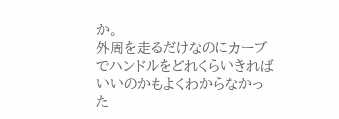か。
外周を走るだけなのにカーブでハンドルをどれくらいきればいいのかもよくわからなかった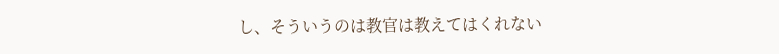し、そういうのは教官は教えてはくれない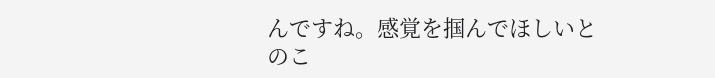んですね。感覚を掴んでほしいとのこ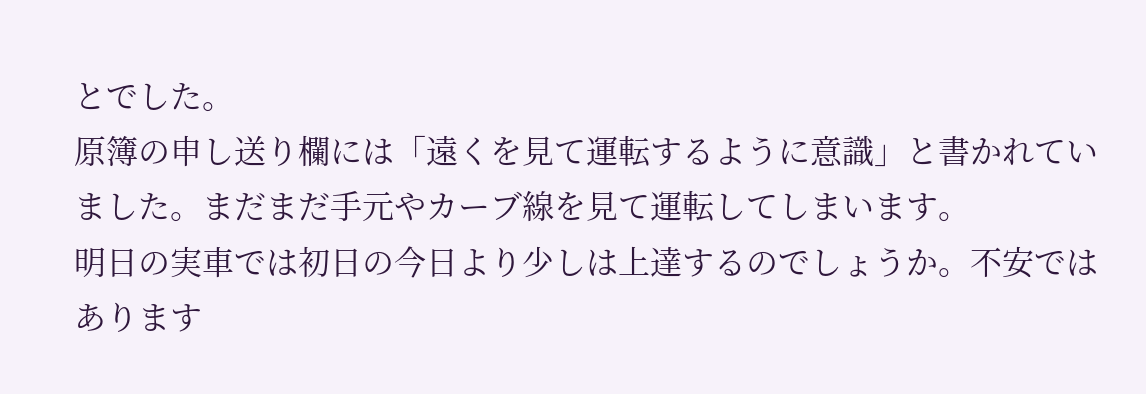とでした。
原簿の申し送り欄には「遠くを見て運転するように意識」と書かれていました。まだまだ手元やカーブ線を見て運転してしまいます。
明日の実車では初日の今日より少しは上達するのでしょうか。不安ではあります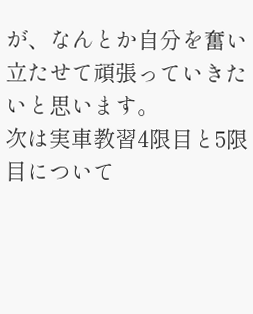が、なんとか自分を奮い立たせて頑張っていきたいと思います。
次は実車教習4限目と5限目について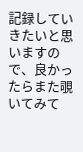記録していきたいと思いますので、良かったらまた覗いてみて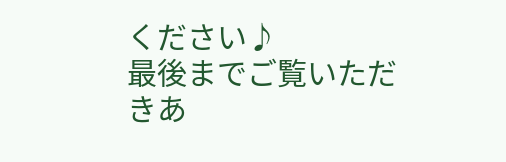ください♪
最後までご覧いただきあ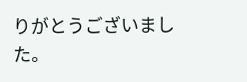りがとうございました。